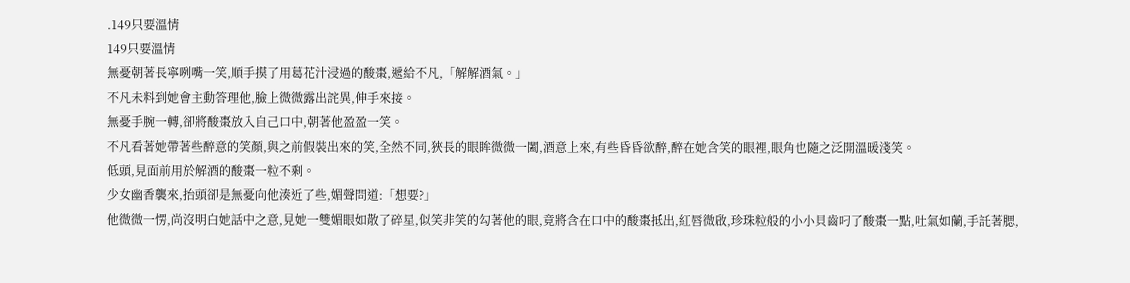.149只要溫情
149只要溫情
無憂朝著長寧咧嘴一笑,順手摸了用葛花汁浸過的酸棗,遞給不凡,「解解酒氣。」
不凡未料到她會主動答理他,臉上微微露出詫異,伸手來接。
無憂手腕一轉,卻將酸棗放入自己口中,朝著他盈盈一笑。
不凡看著她帶著些醉意的笑顏,與之前假裝出來的笑,全然不同,狹長的眼眸微微一闔,酒意上來,有些昏昏欲醉,醉在她含笑的眼裡,眼角也隨之泛開溫暖淺笑。
低頭,見面前用於解酒的酸棗一粒不剩。
少女幽香襲來,抬頭卻是無憂向他湊近了些,媚聲問道:「想要?」
他微微一愣,尚沒明白她話中之意,見她一雙媚眼如散了碎星,似笑非笑的勾著他的眼,竟將含在口中的酸棗抵出,紅唇微啟,珍珠粒般的小小貝齒叼了酸棗一點,吐氣如蘭,手託著腮,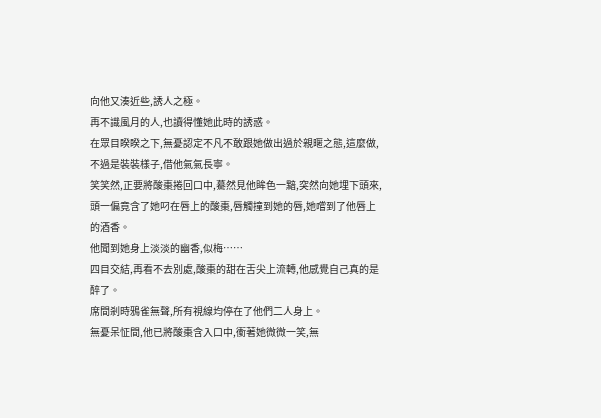向他又湊近些,誘人之極。
再不識風月的人,也讀得懂她此時的誘惑。
在眾目睽睽之下,無憂認定不凡不敢跟她做出過於親暱之態,這麼做,不過是裝裝樣子,借他氣氣長寧。
笑笑然,正要將酸棗捲回口中,驀然見他眸色一黯,突然向她埋下頭來,頭一偏竟含了她叼在唇上的酸棗,唇觸撞到她的唇,她嚐到了他唇上的酒香。
他聞到她身上淡淡的幽香,似梅……
四目交結,再看不去別處,酸棗的甜在舌尖上流轉,他感覺自己真的是醉了。
席間剎時鴉雀無聲,所有視線均停在了他們二人身上。
無憂呆怔間,他已將酸棗含入口中,衝著她微微一笑,無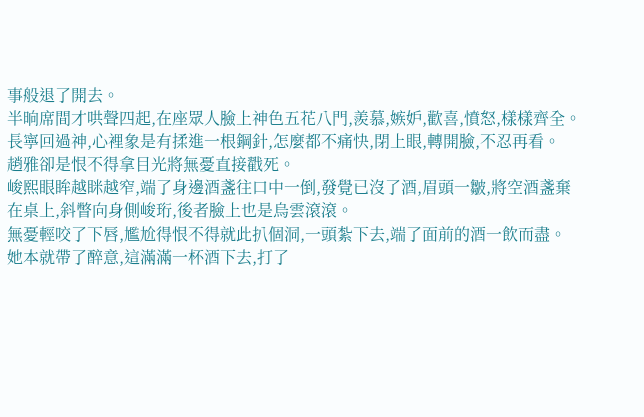事般退了開去。
半晌席間才哄聲四起,在座眾人臉上神色五花八門,羨慕,嫉妒,歡喜,憤怒,樣樣齊全。
長寧回過神,心裡象是有揉進一根鋼針,怎麼都不痛快,閉上眼,轉開臉,不忍再看。
趙雅卻是恨不得拿目光將無憂直接戳死。
峻熙眼眸越眯越窄,端了身邊酒盞往口中一倒,發覺已沒了酒,眉頭一皺,將空酒盞棄在桌上,斜瞥向身側峻珩,後者臉上也是烏雲滾滾。
無憂輕咬了下唇,尷尬得恨不得就此扒個洞,一頭紮下去,端了面前的酒一飲而盡。
她本就帶了醉意,這滿滿一杯酒下去,打了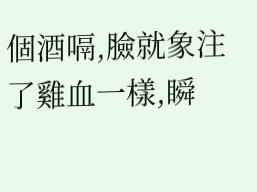個酒嗝,臉就象注了雞血一樣,瞬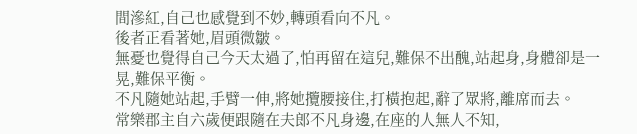間滲紅,自己也感覺到不妙,轉頭看向不凡。
後者正看著她,眉頭微皺。
無憂也覺得自己今天太過了,怕再留在這兒,難保不出醜,站起身,身體卻是一晃,難保平衡。
不凡隨她站起,手臂一伸,將她攬腰接住,打橫抱起,辭了眾將,離席而去。
常樂郡主自六歲便跟隨在夫郎不凡身邊,在座的人無人不知,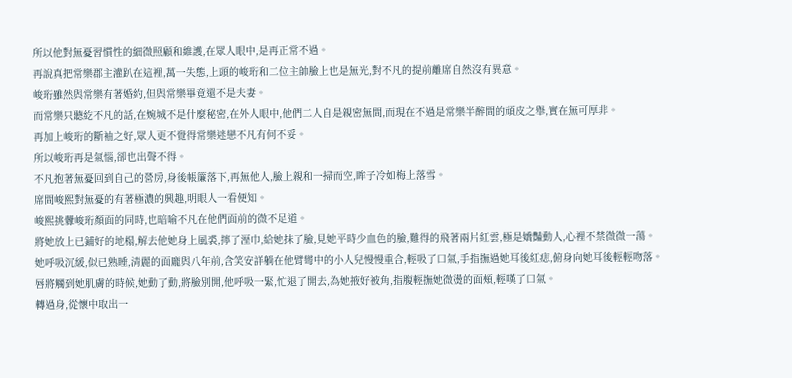所以他對無憂習慣性的細微照顧和維護,在眾人眼中,是再正常不過。
再說真把常樂郡主灌趴在這裡,萬一失態,上頭的峻珩和二位主帥臉上也是無光,對不凡的提前離席自然沒有異意。
峻珩雖然與常樂有著婚約,但與常樂畢竟還不是夫妻。
而常樂只聽紇不凡的話,在婉城不是什麼秘密,在外人眼中,他們二人自是親密無間,而現在不過是常樂半醉間的頑皮之舉,實在無可厚非。
再加上峻珩的斷袖之好,眾人更不覺得常樂迷戀不凡有何不妥。
所以峻珩再是氣惱,卻也出聲不得。
不凡抱著無憂回到自己的營房,身後帳簾落下,再無他人,臉上親和一掃而空,眸子冷如梅上落雪。
席間峻熙對無憂的有著極濃的興趣,明眼人一看便知。
峻熙挑釁峻珩顏面的同時,也暗喻不凡在他們面前的微不足道。
將她放上已鋪好的地榻,解去他她身上風裘,擰了溼巾,給她抹了臉,見她平時少血色的臉,難得的飛著兩片紅雲,極是嬌豔動人,心裡不禁微微一蕩。
她呼吸沉緩,似已熟睡,清麗的面龐與八年前,含笑安詳躺在他臂彎中的小人兒慢慢重合,輕吸了口氣,手指撫過她耳後紅痣,俯身向她耳後輕輕吻落。
唇將觸到她肌膚的時候,她動了動,將臉別開,他呼吸一緊,忙退了開去,為她掖好被角,指腹輕撫她微燙的面頰,輕嘆了口氣。
轉過身,從懷中取出一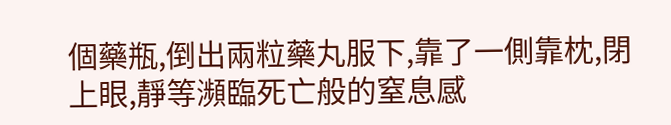個藥瓶,倒出兩粒藥丸服下,靠了一側靠枕,閉上眼,靜等瀕臨死亡般的窒息感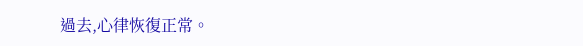過去,心律恢復正常。